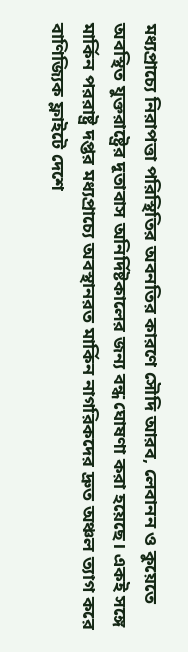মধ্যপ্রাচ্যে নিরাপত্তা পরিস্থিতির অবনতির কারণে সৌদি আরব, লেবানন ও কুয়েতে অবস্থিত যুক্তরাষ্ট্রের দূতাবাস অনির্দিষ্টকালের জন্য বন্ধ ঘোষণা করা হয়েছে। একই সঙ্গে মার্কিন পররাষ্ট্র দপ্তর মধ্যপ্রাচ্যে অবস্থানরত মার্কিন নাগরিকদের দ্রুত অঞ্চল ত্যাগ করে বাণিজ্যিক ফ্লাইটে দেশে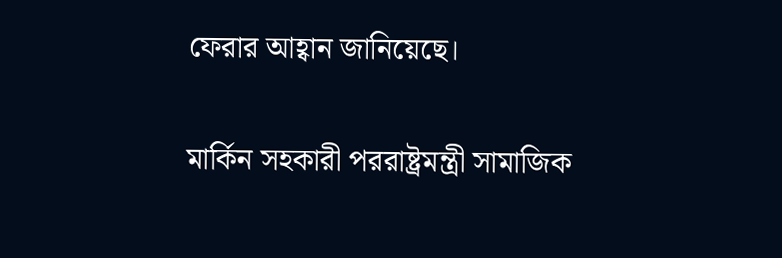ফেরার আহ্বান জানিয়েছে।

মার্কিন সহকারী পররাষ্ট্রমন্ত্রী সামাজিক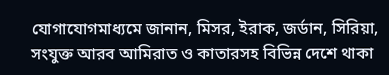যোগাযোগমাধ্যমে জানান, মিসর, ইরাক, জর্ডান, সিরিয়া, সংযুক্ত আরব আমিরাত ও কাতারসহ বিভিন্ন দেশে থাকা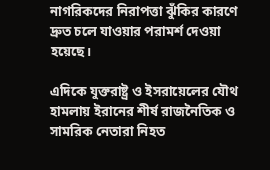নাগরিকদের নিরাপত্তা ঝুঁকির কারণে দ্রুত চলে যাওয়ার পরামর্শ দেওয়া হয়েছে।

এদিকে যুক্তরাষ্ট্র ও ইসরায়েলের যৌথ হামলায় ইরানের শীর্ষ রাজনৈতিক ও সামরিক নেতারা নিহত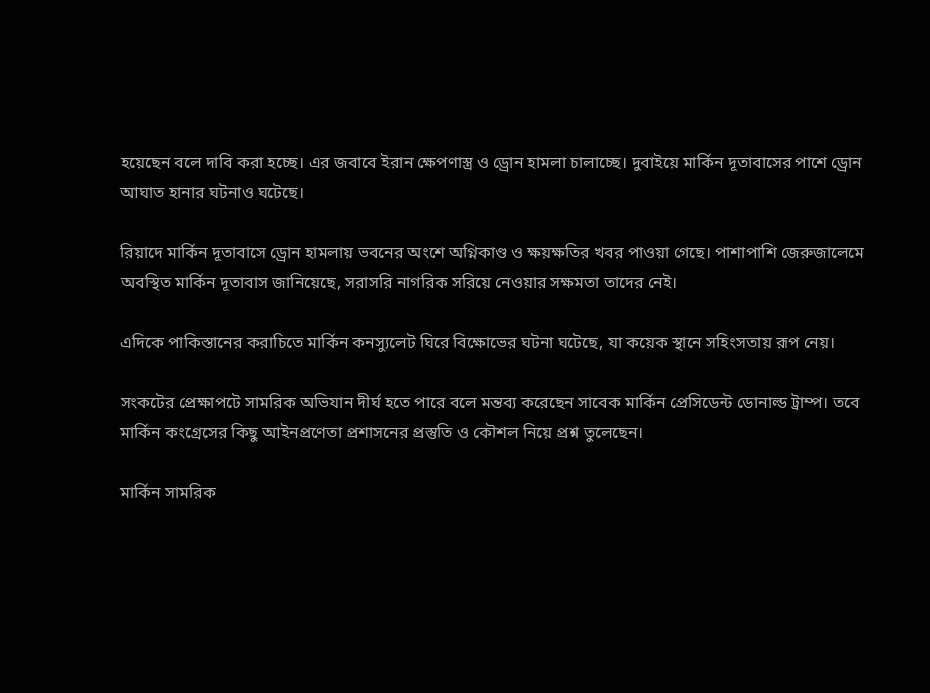হয়েছেন বলে দাবি করা হচ্ছে। এর জবাবে ইরান ক্ষেপণাস্ত্র ও ড্রোন হামলা চালাচ্ছে। দুবাইয়ে মার্কিন দূতাবাসের পাশে ড্রোন আঘাত হানার ঘটনাও ঘটেছে।

রিয়াদে মার্কিন দূতাবাসে ড্রোন হামলায় ভবনের অংশে অগ্নিকাণ্ড ও ক্ষয়ক্ষতির খবর পাওয়া গেছে। পাশাপাশি জেরুজালেমে অবস্থিত মার্কিন দূতাবাস জানিয়েছে, সরাসরি নাগরিক সরিয়ে নেওয়ার সক্ষমতা তাদের নেই।

এদিকে পাকিস্তানের করাচিতে মার্কিন কনস্যুলেট ঘিরে বিক্ষোভের ঘটনা ঘটেছে, যা কয়েক স্থানে সহিংসতায় রূপ নেয়।

সংকটের প্রেক্ষাপটে সামরিক অভিযান দীর্ঘ হতে পারে বলে মন্তব্য করেছেন সাবেক মার্কিন প্রেসিডেন্ট ডোনাল্ড ট্রাম্প। তবে মার্কিন কংগ্রেসের কিছু আইনপ্রণেতা প্রশাসনের প্রস্তুতি ও কৌশল নিয়ে প্রশ্ন তুলেছেন।

মার্কিন সামরিক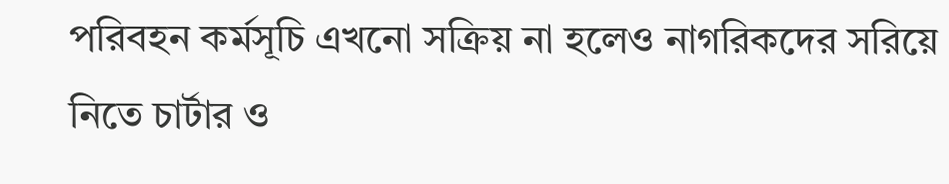পরিবহন কর্মসূচি এখনো সক্রিয় না হলেও নাগরিকদের সরিয়ে নিতে চার্টার ও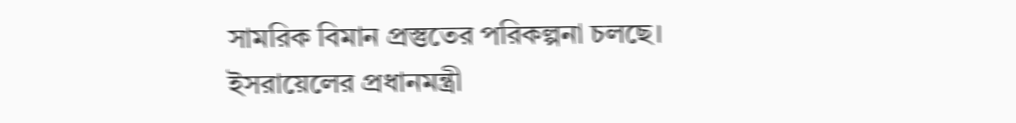সামরিক বিমান প্রস্তুতের পরিকল্পনা চলছে। ইসরায়েলের প্রধানমন্ত্রী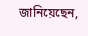জানিয়েছেন,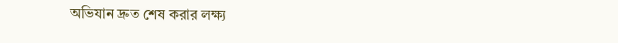অভিযান দ্রুত শেষ করার লক্ষ্য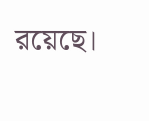রয়েছে।